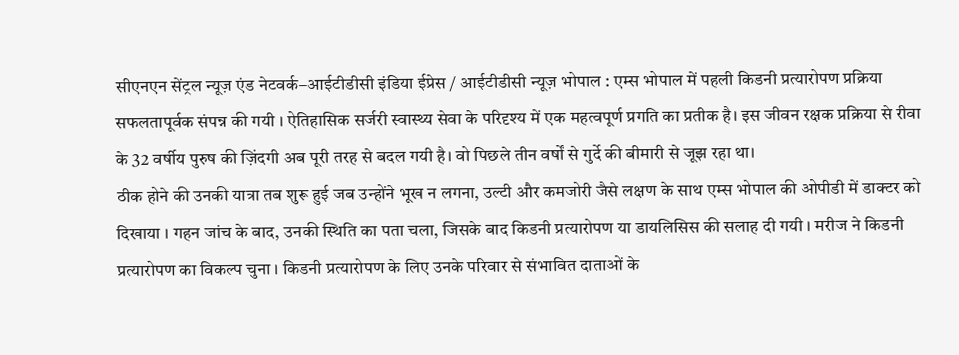सीएनएन सेंट्रल न्यूज़ एंड नेटवर्क–आईटीडीसी इंडिया ईप्रेस / आईटीडीसी न्यूज़ भोपाल : एम्स भोपाल में पहली किडनी प्रत्यारोपण प्रक्रिया सफलतापूर्वक संपन्न की गयी । ऐतिहासिक सर्जरी स्वास्थ्य सेवा के परिदृश्य में एक महत्वपूर्ण प्रगति का प्रतीक है। इस जीवन रक्षक प्रक्रिया से रीवा के 32 वर्षीय पुरुष की ज़िंदगी अब पूरी तरह से बदल गयी है। वो पिछले तीन वर्षों से गुर्दे की बीमारी से जूझ रहा था।
ठीक होने की उनकी यात्रा तब शुरू हुई जब उन्होंने भूख न लगना, उल्टी और कमजोरी जैसे लक्षण के साथ एम्स भोपाल की ओपीडी में डाक्टर को दिखाया । गहन जांच के बाद, उनकी स्थिति का पता चला, जिसके बाद किडनी प्रत्यारोपण या डायलिसिस की सलाह दी गयी । मरीज ने किडनी प्रत्यारोपण का विकल्प चुना । किडनी प्रत्यारोपण के लिए उनके परिवार से संभावित दाताओं के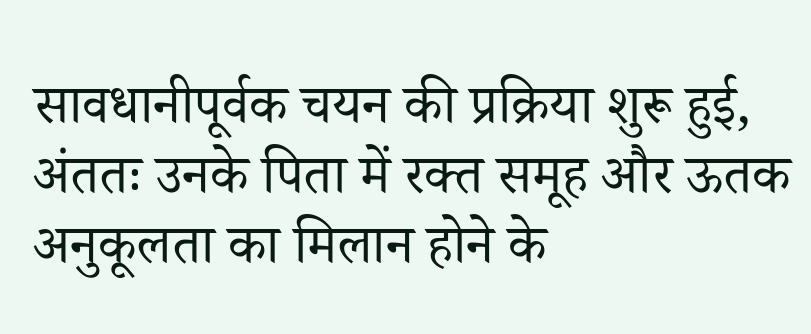सावधानीपूर्वक चयन की प्रक्रिया शुरू हुई, अंततः उनके पिता में रक्त समूह और ऊतक अनुकूलता का मिलान होने के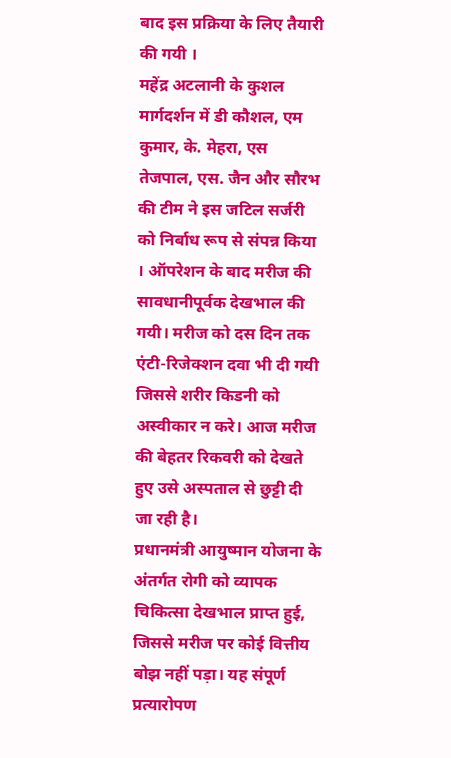बाद इस प्रक्रिया के लिए तैयारी की गयी ।
महेंद्र अटलानी के कुशल मार्गदर्शन में डी कौशल, एम कुमार, के. मेहरा, एस तेजपाल, एस. जैन और सौरभ की टीम ने इस जटिल सर्जरी को निर्बाध रूप से संपन्न किया । ऑपरेशन के बाद मरीज की सावधानीपूर्वक देखभाल की गयी। मरीज को दस दिन तक एंटी-रिजेक्शन दवा भी दी गयी जिससे शरीर किडनी को अस्वीकार न करे। आज मरीज की बेहतर रिकवरी को देखते हुए उसे अस्पताल से छुट्टी दी जा रही है।
प्रधानमंत्री आयुष्मान योजना के अंतर्गत रोगी को व्यापक चिकित्सा देखभाल प्राप्त हुई, जिससे मरीज पर कोई वित्तीय बोझ नहीं पड़ा। यह संपूर्ण प्रत्यारोपण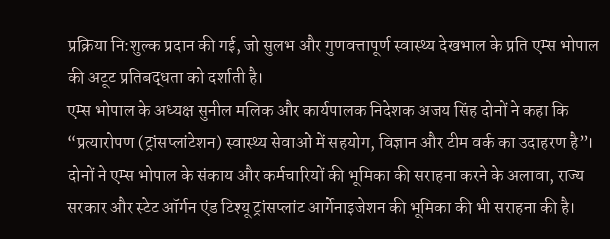प्रक्रिया नि:शुल्क प्रदान की गई, जो सुलभ और गुणवत्तापूर्ण स्वास्थ्य देखभाल के प्रति एम्स भोपाल की अटूट प्रतिबद्धता को दर्शाती है।
एम्स भोपाल के अध्यक्ष सुनील मलिक और कार्यपालक निदेशक अजय सिंह दोनों ने कहा कि “प्रत्यारोपण (ट्रांसप्लांटेशन) स्वास्थ्य सेवाओं में सहयोग, विज्ञान और टीम वर्क का उदाहरण है”। दोनों ने एम्स भोपाल के संकाय और कर्मचारियों की भूमिका की सराहना करने के अलावा, राज्य सरकार और स्टेट ऑर्गन एंड टिश्यू ट्रांसप्लांट आर्गेनाइजेशन की भूमिका की भी सराहना की है।